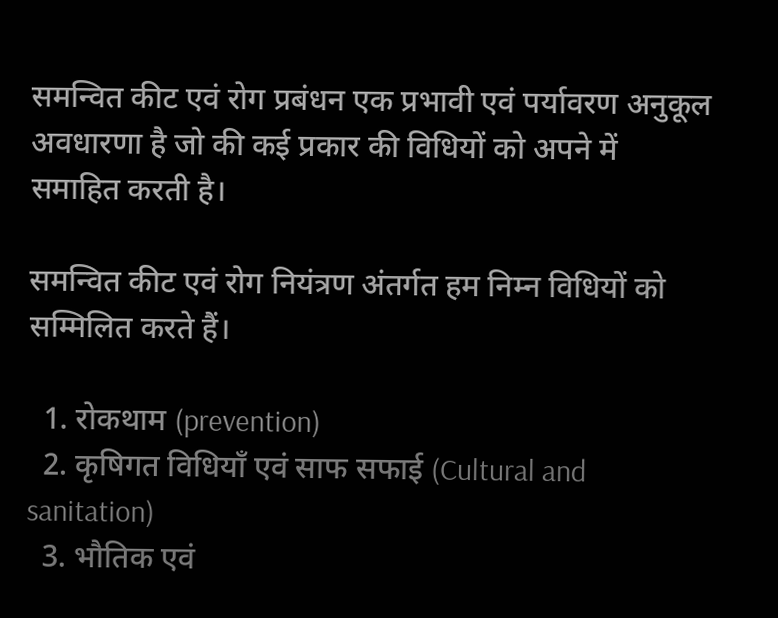समन्वित कीट एवं रोग प्रबंधन एक प्रभावी एवं पर्यावरण अनुकूल अवधारणा है जो की कई प्रकार की विधियों को अपने में समाहित करती है।

समन्वित कीट एवं रोग नियंत्रण अंतर्गत हम निम्न विधियों को सम्मिलित करते हैं।

  1. रोकथाम (prevention)
  2. कृषिगत विधियाँ एवं साफ सफाई (Cultural and sanitation)
  3. भौतिक एवं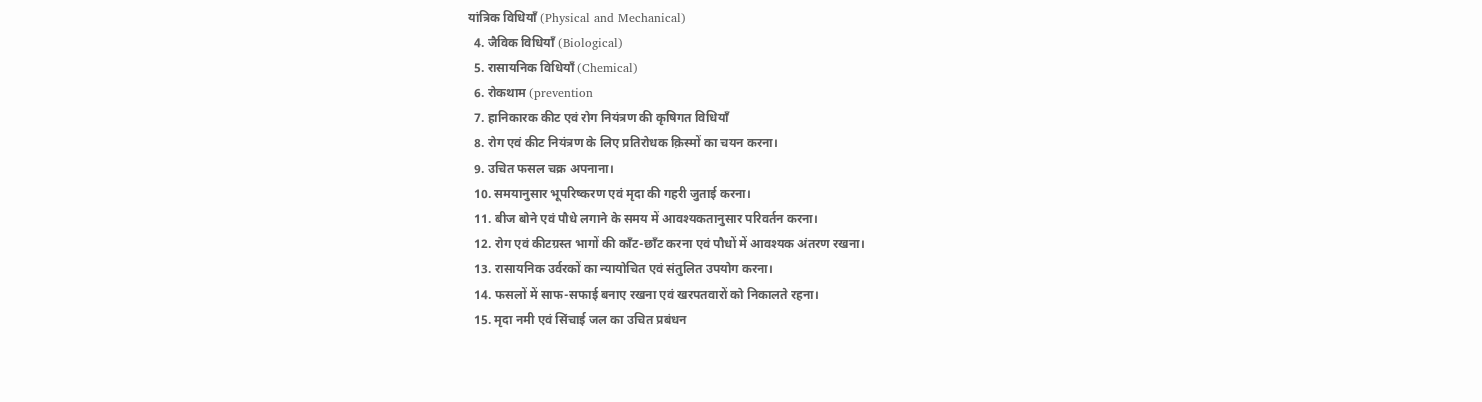यांत्रिक विधियाँ (Physical and Mechanical)
  4. जैविक विधियाँ (Biological)
  5. रासायनिक विधियाँ (Chemical)
  6. रोकथाम (prevention
  7. हानिकारक कीट एवं रोग नियंत्रण की कृषिगत विधियाँ
  8. रोग एवं कीट नियंत्रण के लिए प्रतिरोधक क़िस्मों का चयन करना।
  9. उचित फसल चक्र अपनाना।
  10. समयानुसार भूपरिष्करण एवं मृदा की गहरी जुताई करना।
  11. बीज बोने एवं पौधे लगाने के समय में आवश्यकतानुसार परिवर्तन करना।
  12. रोग एवं कीटग्रस्त भागों की काँट-छाँट करना एवं पौधों में आवश्यक अंतरण रखना।
  13. रासायनिक उर्वरकों का न्यायोचित एवं संतुलित उपयोग करना।
  14. फसलों में साफ-सफाई बनाए रखना एवं खरपतवारों को निकालते रहना।
  15. मृदा नमी एवं सिंचाई जल का उचित प्रबंधन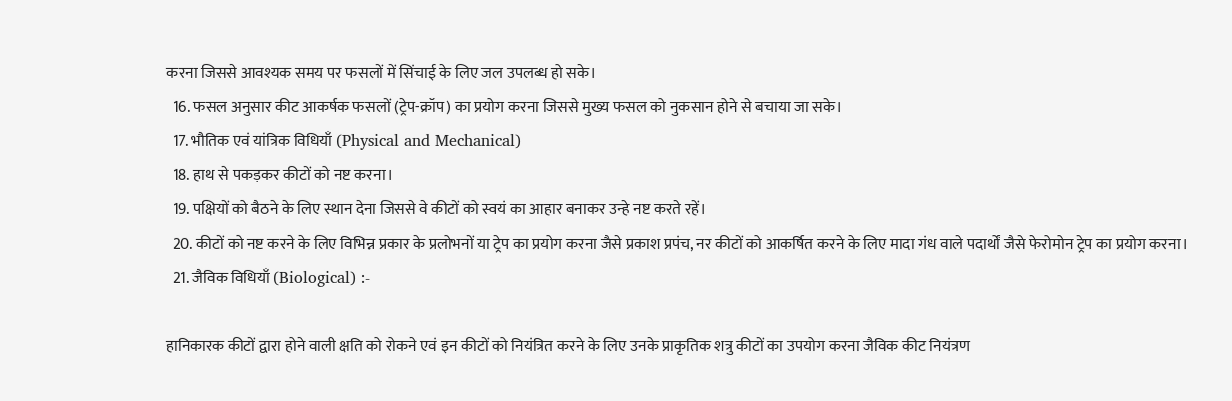करना जिससे आवश्यक समय पर फसलों में सिंचाई के लिए जल उपलब्ध हो सके।
  16. फसल अनुसार कीट आकर्षक फसलों (ट्रेप-क्रॉप) का प्रयोग करना जिससे मुख्य फसल को नुकसान होने से बचाया जा सके।
  17. भौतिक एवं यांत्रिक विधियाँ (Physical and Mechanical)
  18. हाथ से पकड़कर कीटों को नष्ट करना।
  19. पक्षियों को बैठने के लिए स्थान देना जिससे वे कीटों को स्वयं का आहार बनाकर उन्हे नष्ट करते रहें।
  20. कीटों को नष्ट करने के लिए विभिन्न प्रकार के प्रलोभनों या ट्रेप का प्रयोग करना जैसे प्रकाश प्रपंच, नर कीटों को आकर्षित करने के लिए मादा गंध वाले पदार्थों जैसे फेरोमोन ट्रेप का प्रयोग करना।
  21. जैविक विधियाँ (Biological) :-

हानिकारक कीटों द्वारा होने वाली क्षति को रोकने एवं इन कीटों को नियंत्रित करने के लिए उनके प्राकृतिक शत्रु कीटों का उपयोग करना जैविक कीट नियंत्रण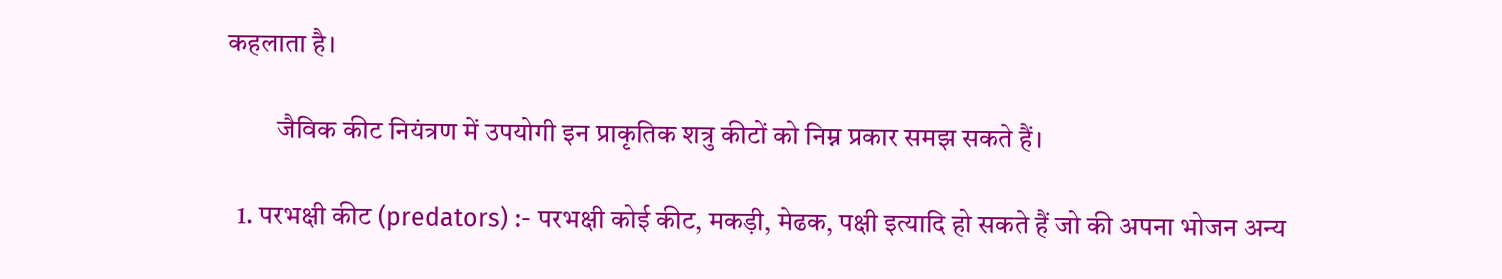कहलाता है।

         जैविक कीट नियंत्रण में उपयोगी इन प्राकृतिक शत्रु कीटों को निम्न प्रकार समझ सकते हैं।

  1. परभक्षी कीट (predators) :- परभक्षी कोई कीट, मकड़ी, मेढक, पक्षी इत्यादि हो सकते हैं जो की अपना भोजन अन्य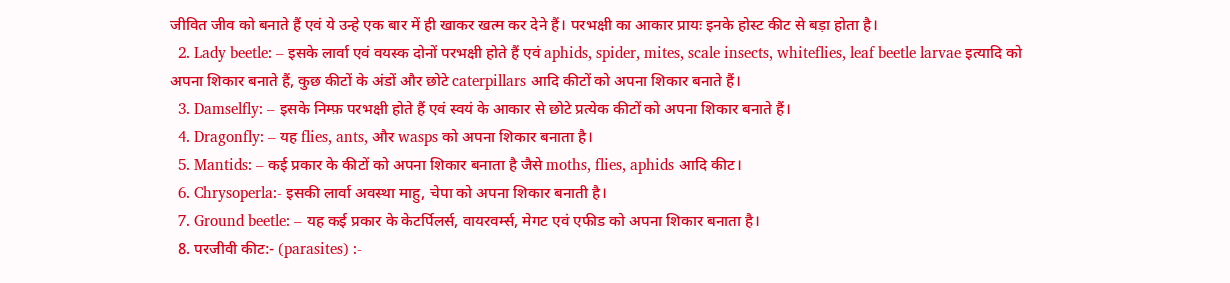जीवित जीव को बनाते हैं एवं ये उन्हे एक बार में ही खाकर खत्म कर देने हैं। परभक्षी का आकार प्रायः इनके होस्ट कीट से बड़ा होता है।
  2. Lady beetle: – इसके लार्वा एवं वयस्क दोनों परभक्षी होते हैं एवं aphids, spider, mites, scale insects, whiteflies, leaf beetle larvae इत्यादि को अपना शिकार बनाते हैं, कुछ कीटों के अंडों और छोटे caterpillars आदि कीटों को अपना शिकार बनाते हैं।
  3. Damselfly: – इसके निम्फ़ परभक्षी होते हैं एवं स्वयं के आकार से छोटे प्रत्येक कीटों को अपना शिकार बनाते हैं।
  4. Dragonfly: – यह flies, ants, और wasps को अपना शिकार बनाता है।
  5. Mantids: – कई प्रकार के कीटों को अपना शिकार बनाता है जैसे moths, flies, aphids आदि कीट।
  6. Chrysoperla:- इसकी लार्वा अवस्था माहु, चेपा को अपना शिकार बनाती है।
  7. Ground beetle: – यह कई प्रकार के केटर्पिलर्स, वायरवर्म्स, मेगट एवं एफीड को अपना शिकार बनाता है।
  8. परजीवी कीट:- (parasites) :-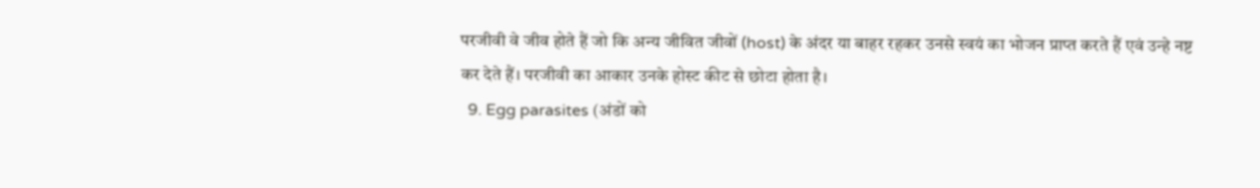परजीवी वे जीव होते हैं जो कि अन्य जीवित जीवों (host) के अंदर या बाहर रहकर उनसे स्वयं का भोजन प्राप्त करते हैं एवं उन्हे नष्ट कर देते हैं। परजीवी का आकार उनके होस्ट कीट से छोटा होता है।
  9. Egg parasites (अंडों को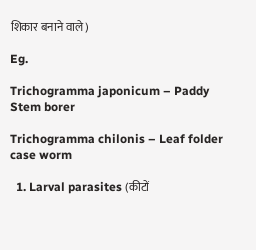शिकार बनाने वाले)

Eg.

Trichogramma japonicum – Paddy Stem borer

Trichogramma chilonis – Leaf folder case worm

  1. Larval parasites (कीटों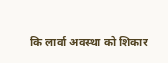कि लार्वा अवस्था को शिकार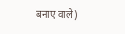बनाए वाले)